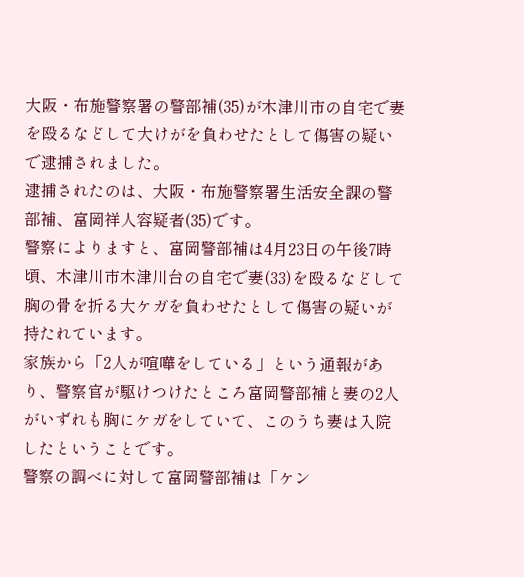大阪・布施警察署の警部補(35)が木津川市の自宅で妻を殴るなどして大けがを負わせたとして傷害の疑いで逮捕されました。
逮捕されたのは、大阪・布施警察署生活安全課の警部補、富岡祥人容疑者(35)です。
警察によりますと、富岡警部補は4月23日の午後7時頃、木津川市木津川台の自宅で妻(33)を殴るなどして胸の骨を折る大ケガを負わせたとして傷害の疑いが持たれています。
家族から「2人が喧嘩をしている」という通報があり、警察官が駆けつけたところ富岡警部補と妻の2人がいずれも胸にケガをしていて、このうち妻は入院したということです。
警察の調べに対して富岡警部補は「ケン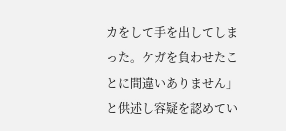カをして手を出してしまった。ケガを負わせたことに間違いありません」と供述し容疑を認めてい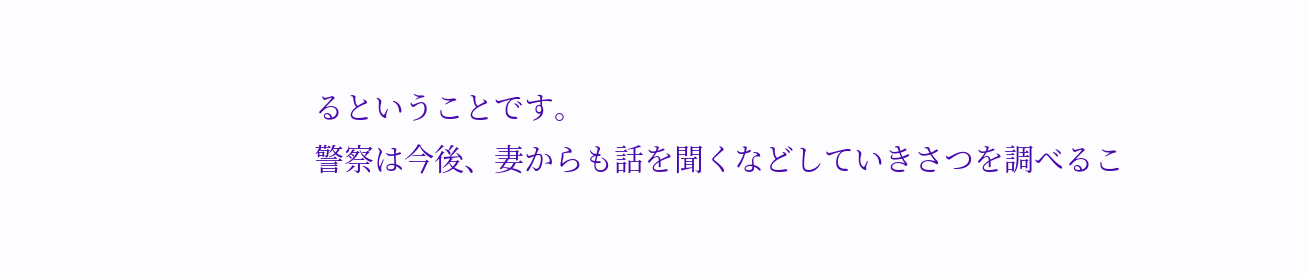るということです。
警察は今後、妻からも話を聞くなどしていきさつを調べるこ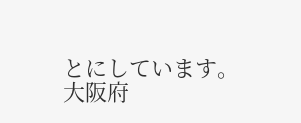とにしています。
大阪府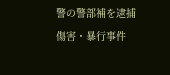警の警部補を逮捕
傷害・暴行事件